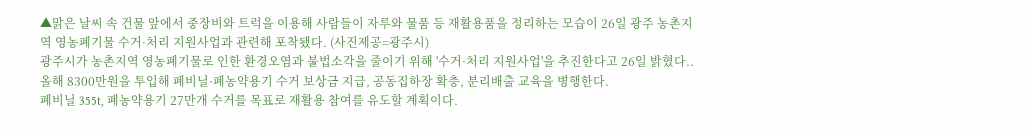▲맑은 날씨 속 건물 앞에서 중장비와 트럭을 이용해 사람들이 자루와 물품 등 재활용품을 정리하는 모습이 26일 광주 농촌지역 영농폐기물 수거·처리 지원사업과 관련해 포착됐다. (사진제공=광주시)
광주시가 농촌지역 영농폐기물로 인한 환경오염과 불법소각을 줄이기 위해 '수거·처리 지원사업'을 추진한다고 26일 밝혔다..
올해 8300만원을 투입해 폐비닐·폐농약용기 수거 보상금 지급, 공동집하장 확충, 분리배출 교육을 병행한다.
폐비닐 355t, 폐농약용기 27만개 수거를 목표로 재활용 참여를 유도할 계획이다.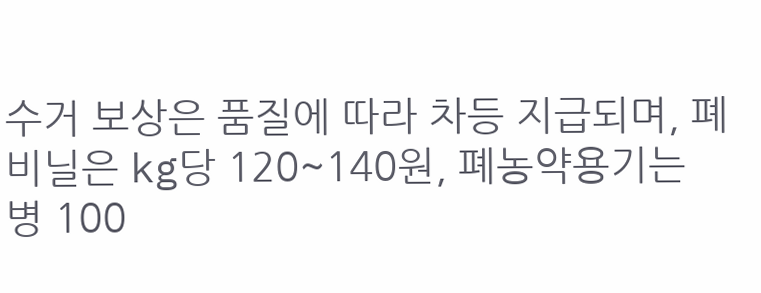수거 보상은 품질에 따라 차등 지급되며, 폐비닐은 kg당 120~140원, 폐농약용기는 병 100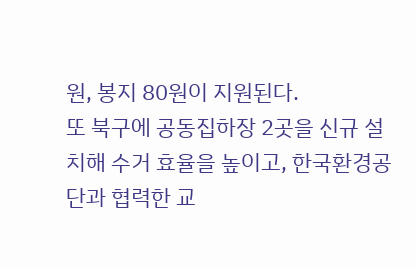원, 봉지 80원이 지원된다.
또 북구에 공동집하장 2곳을 신규 설치해 수거 효율을 높이고, 한국환경공단과 협력한 교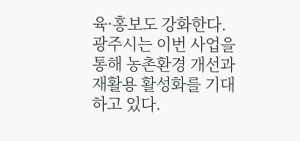육·홍보도 강화한다.
광주시는 이번 사업을 통해 농촌환경 개선과 재활용 활성화를 기대하고 있다.